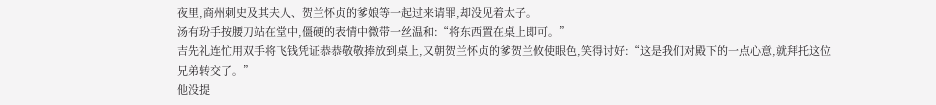夜里,商州刺史及其夫人、贺兰怀贞的爹娘等一起过来请罪,却没见着太子。
汤有玢手按腰刀站在堂中,僵硬的表情中微带一丝温和:“将东西置在桌上即可。”
吉先礼连忙用双手将飞钱凭证恭恭敬敬捧放到桌上,又朝贺兰怀贞的爹贺兰攸使眼色,笑得讨好:“这是我们对殿下的一点心意,就拜托这位兄弟转交了。”
他没提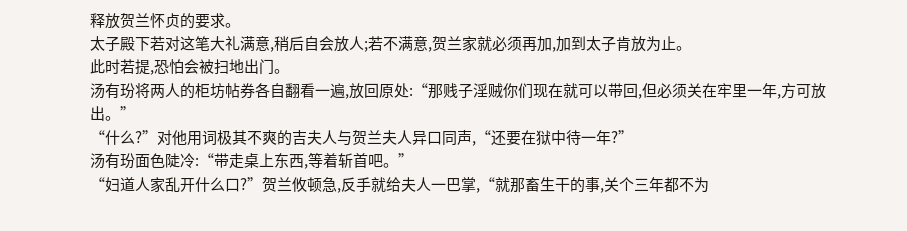释放贺兰怀贞的要求。
太子殿下若对这笔大礼满意,稍后自会放人;若不满意,贺兰家就必须再加,加到太子肯放为止。
此时若提,恐怕会被扫地出门。
汤有玢将两人的柜坊帖券各自翻看一遍,放回原处:“那贱子淫贼你们现在就可以带回,但必须关在牢里一年,方可放出。”
“什么?”对他用词极其不爽的吉夫人与贺兰夫人异口同声,“还要在狱中待一年?”
汤有玢面色陡冷:“带走桌上东西,等着斩首吧。”
“妇道人家乱开什么口?”贺兰攸顿急,反手就给夫人一巴掌,“就那畜生干的事,关个三年都不为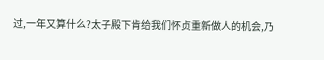过,一年又算什么?太子殿下肯给我们怀贞重新做人的机会,乃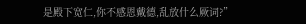是殿下宽仁,你不感恩戴德,乱放什么厥词?”